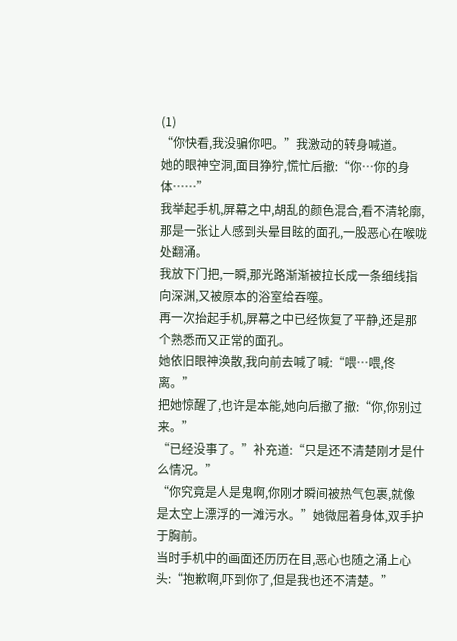(1)
“你快看,我没骗你吧。”我激动的转身喊道。
她的眼神空洞,面目狰狞,慌忙后撤:“你…你的身体……”
我举起手机,屏幕之中,胡乱的颜色混合,看不清轮廓,那是一张让人感到头晕目眩的面孔,一股恶心在喉咙处翻涌。
我放下门把,一瞬,那光路渐渐被拉长成一条细线指向深渊,又被原本的浴室给吞噬。
再一次抬起手机,屏幕之中已经恢复了平静,还是那个熟悉而又正常的面孔。
她依旧眼神涣散,我向前去喊了喊:“喂…喂,佟离。”
把她惊醒了,也许是本能,她向后撤了撤:“你,你别过来。”
“已经没事了。”补充道:“只是还不清楚刚才是什么情况。”
“你究竟是人是鬼啊,你刚才瞬间被热气包裹,就像是太空上漂浮的一滩污水。”她微屈着身体,双手护于胸前。
当时手机中的画面还历历在目,恶心也随之涌上心头:“抱歉啊,吓到你了,但是我也还不清楚。”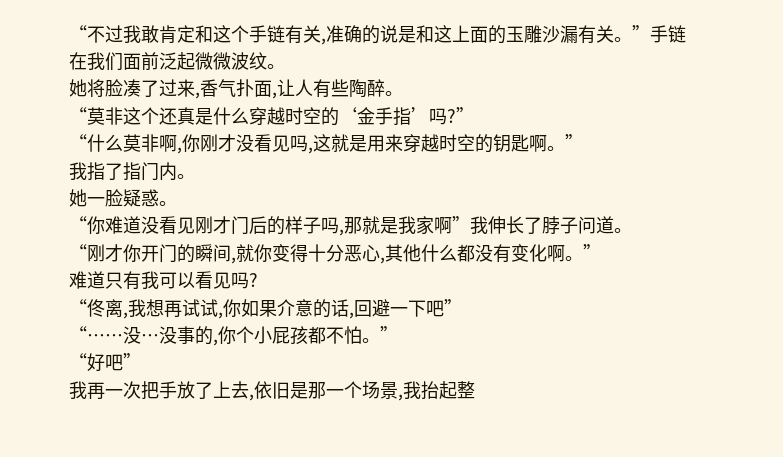“不过我敢肯定和这个手链有关,准确的说是和这上面的玉雕沙漏有关。”手链在我们面前泛起微微波纹。
她将脸凑了过来,香气扑面,让人有些陶醉。
“莫非这个还真是什么穿越时空的‘金手指’吗?”
“什么莫非啊,你刚才没看见吗,这就是用来穿越时空的钥匙啊。”
我指了指门内。
她一脸疑惑。
“你难道没看见刚才门后的样子吗,那就是我家啊”我伸长了脖子问道。
“刚才你开门的瞬间,就你变得十分恶心,其他什么都没有变化啊。”
难道只有我可以看见吗?
“佟离,我想再试试,你如果介意的话,回避一下吧”
“……没…没事的,你个小屁孩都不怕。”
“好吧”
我再一次把手放了上去,依旧是那一个场景,我抬起整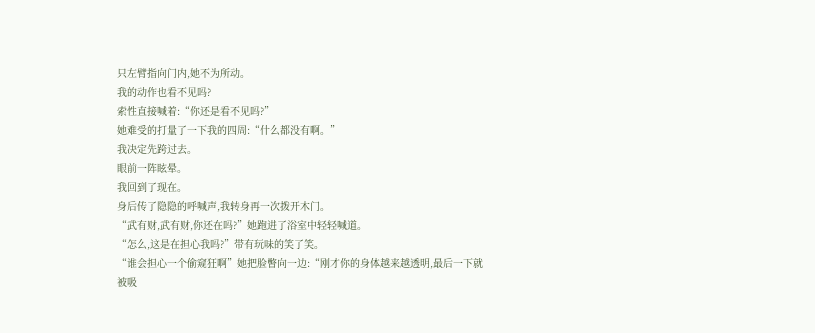只左臂指向门内,她不为所动。
我的动作也看不见吗?
索性直接喊着:“你还是看不见吗?”
她难受的打量了一下我的四周:“什么都没有啊。”
我决定先跨过去。
眼前一阵眩晕。
我回到了现在。
身后传了隐隐的呼喊声,我转身再一次拨开木门。
“武有财,武有财,你还在吗?”她跑进了浴室中轻轻喊道。
“怎么,这是在担心我吗?”带有玩味的笑了笑。
“谁会担心一个偷窥狂啊”她把脸瞥向一边:“刚才你的身体越来越透明,最后一下就被吸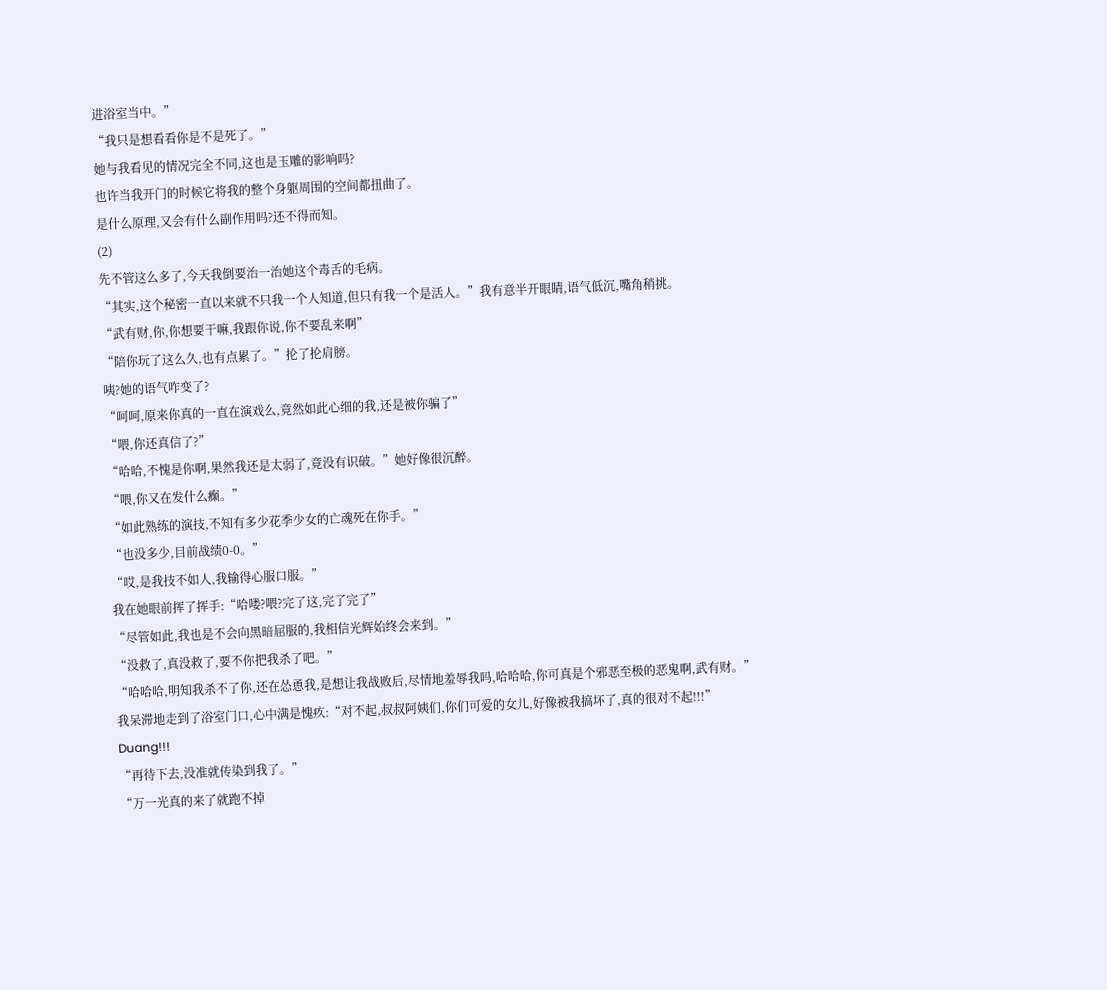进浴室当中。”
“我只是想看看你是不是死了。”
她与我看见的情况完全不同,这也是玉雕的影响吗?
也许当我开门的时候它将我的整个身躯周围的空间都扭曲了。
是什么原理,又会有什么副作用吗?还不得而知。
(2)
先不管这么多了,今天我倒要治一治她这个毒舌的毛病。
“其实,这个秘密一直以来就不只我一个人知道,但只有我一个是活人。”我有意半开眼睛,语气低沉,嘴角稍挑。
“武有财,你,你想要干嘛,我跟你说,你不要乱来啊”
“陪你玩了这么久,也有点累了。”抡了抡肩膀。
咦?她的语气咋变了?
“呵呵,原来你真的一直在演戏么,竟然如此心细的我,还是被你骗了”
“喂,你还真信了?”
“哈哈,不愧是你啊,果然我还是太弱了,竟没有识破。”她好像很沉醉。
“喂,你又在发什么癫。”
“如此熟练的演技,不知有多少花季少女的亡魂死在你手。”
“也没多少,目前战绩0-0。”
“哎,是我技不如人,我输得心服口服。”
我在她眼前挥了挥手:“哈喽?喂?完了这,完了完了”
“尽管如此,我也是不会向黑暗屈服的,我相信光辉始终会来到。”
“没救了,真没救了,要不你把我杀了吧。”
“哈哈哈,明知我杀不了你,还在怂恿我,是想让我战败后,尽情地羞辱我吗,哈哈哈,你可真是个邪恶至极的恶鬼啊,武有财。”
我呆滞地走到了浴室门口,心中满是愧疚:“对不起,叔叔阿姨们,你们可爱的女儿,好像被我搞坏了,真的很对不起!!!”
Duang!!!
“再待下去,没准就传染到我了。”
“万一光真的来了就跑不掉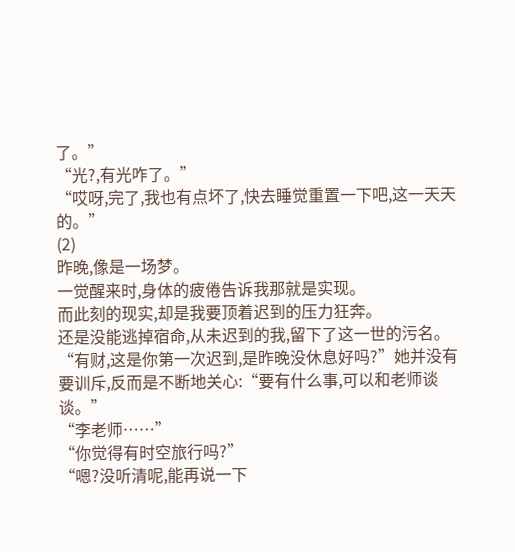了。”
“光?,有光咋了。”
“哎呀,完了,我也有点坏了,快去睡觉重置一下吧,这一天天的。”
(2)
昨晚,像是一场梦。
一觉醒来时,身体的疲倦告诉我那就是实现。
而此刻的现实,却是我要顶着迟到的压力狂奔。
还是没能逃掉宿命,从未迟到的我,留下了这一世的污名。
“有财,这是你第一次迟到,是昨晚没休息好吗?”她并没有要训斥,反而是不断地关心:“要有什么事,可以和老师谈谈。”
“李老师……”
“你觉得有时空旅行吗?”
“嗯?没听清呢,能再说一下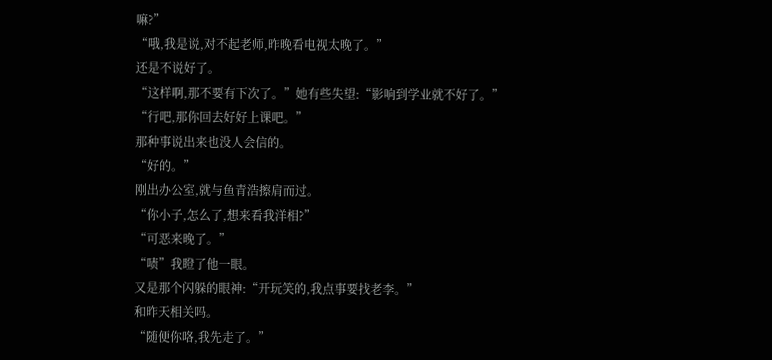嘛?”
“哦,我是说,对不起老师,昨晚看电视太晚了。”
还是不说好了。
“这样啊,那不要有下次了。”她有些失望:“影响到学业就不好了。”
“行吧,那你回去好好上课吧。”
那种事说出来也没人会信的。
“好的。”
刚出办公室,就与鱼青浩擦肩而过。
“你小子,怎么了,想来看我洋相?”
“可恶来晚了。”
“啧”我瞪了他一眼。
又是那个闪躲的眼神:“开玩笑的,我点事要找老李。”
和昨天相关吗。
“随便你咯,我先走了。”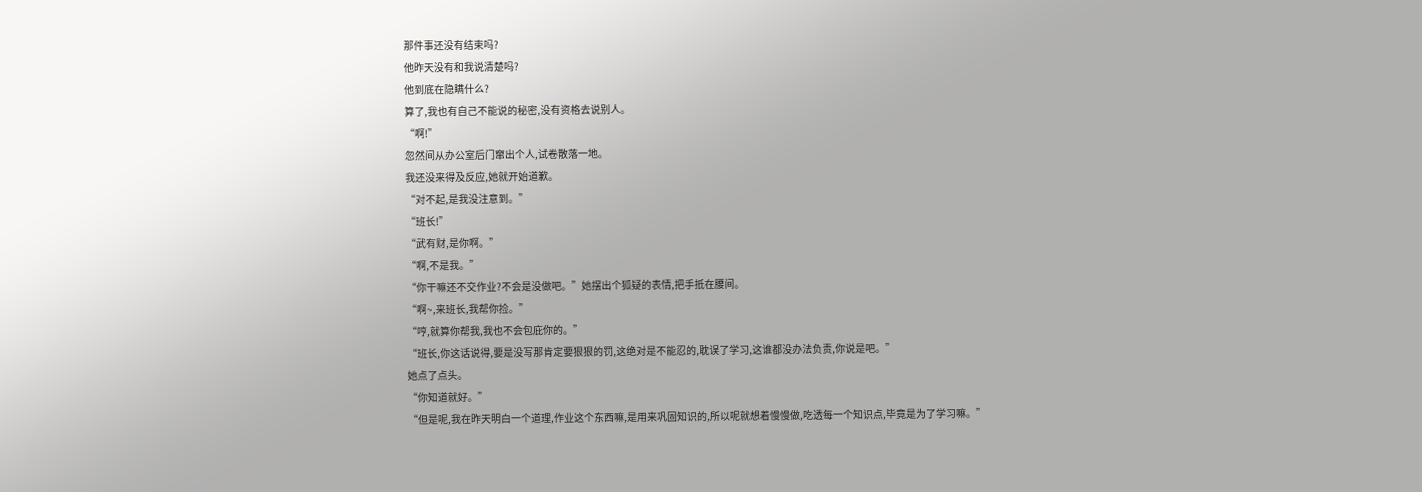那件事还没有结束吗?
他昨天没有和我说清楚吗?
他到底在隐瞒什么?
算了,我也有自己不能说的秘密,没有资格去说别人。
“啊!”
忽然间从办公室后门窜出个人,试卷散落一地。
我还没来得及反应,她就开始道歉。
“对不起,是我没注意到。”
“班长!”
“武有财,是你啊。”
“啊,不是我。”
“你干嘛还不交作业?不会是没做吧。”她摆出个狐疑的表情,把手抵在腰间。
“啊~,来班长,我帮你捡。”
“哼,就算你帮我,我也不会包庇你的。”
“班长,你这话说得,要是没写那肯定要狠狠的罚,这绝对是不能忍的,耽误了学习,这谁都没办法负责,你说是吧。”
她点了点头。
“你知道就好。”
“但是呢,我在昨天明白一个道理,作业这个东西嘛,是用来巩固知识的,所以呢就想着慢慢做,吃透每一个知识点,毕竟是为了学习嘛。”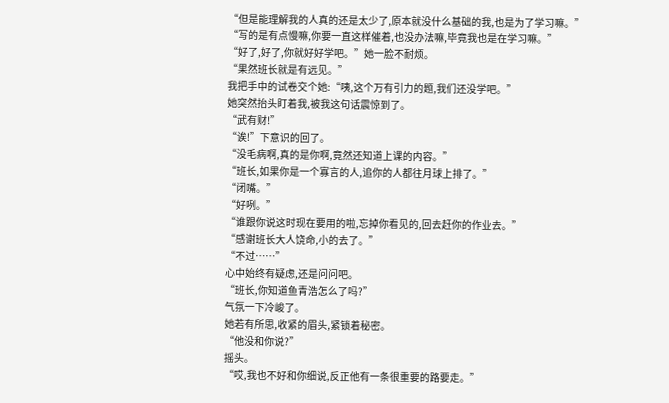“但是能理解我的人真的还是太少了,原本就没什么基础的我,也是为了学习嘛。”
“写的是有点慢嘛,你要一直这样催着,也没办法嘛,毕竟我也是在学习嘛。”
“好了,好了,你就好好学吧。”她一脸不耐烦。
“果然班长就是有远见。”
我把手中的试卷交个她:“咦,这个万有引力的题,我们还没学吧。”
她突然抬头盯着我,被我这句话震惊到了。
“武有财!”
“诶!”下意识的回了。
“没毛病啊,真的是你啊,竟然还知道上课的内容。”
“班长,如果你是一个寡言的人,追你的人都往月球上排了。”
“闭嘴。”
“好咧。”
“谁跟你说这时现在要用的啦,忘掉你看见的,回去赶你的作业去。”
“感谢班长大人饶命,小的去了。”
“不过……”
心中始终有疑虑,还是问问吧。
“班长,你知道鱼青浩怎么了吗?”
气氛一下冷峻了。
她若有所思,收紧的眉头,紧锁着秘密。
“他没和你说?”
摇头。
“哎,我也不好和你细说,反正他有一条很重要的路要走。”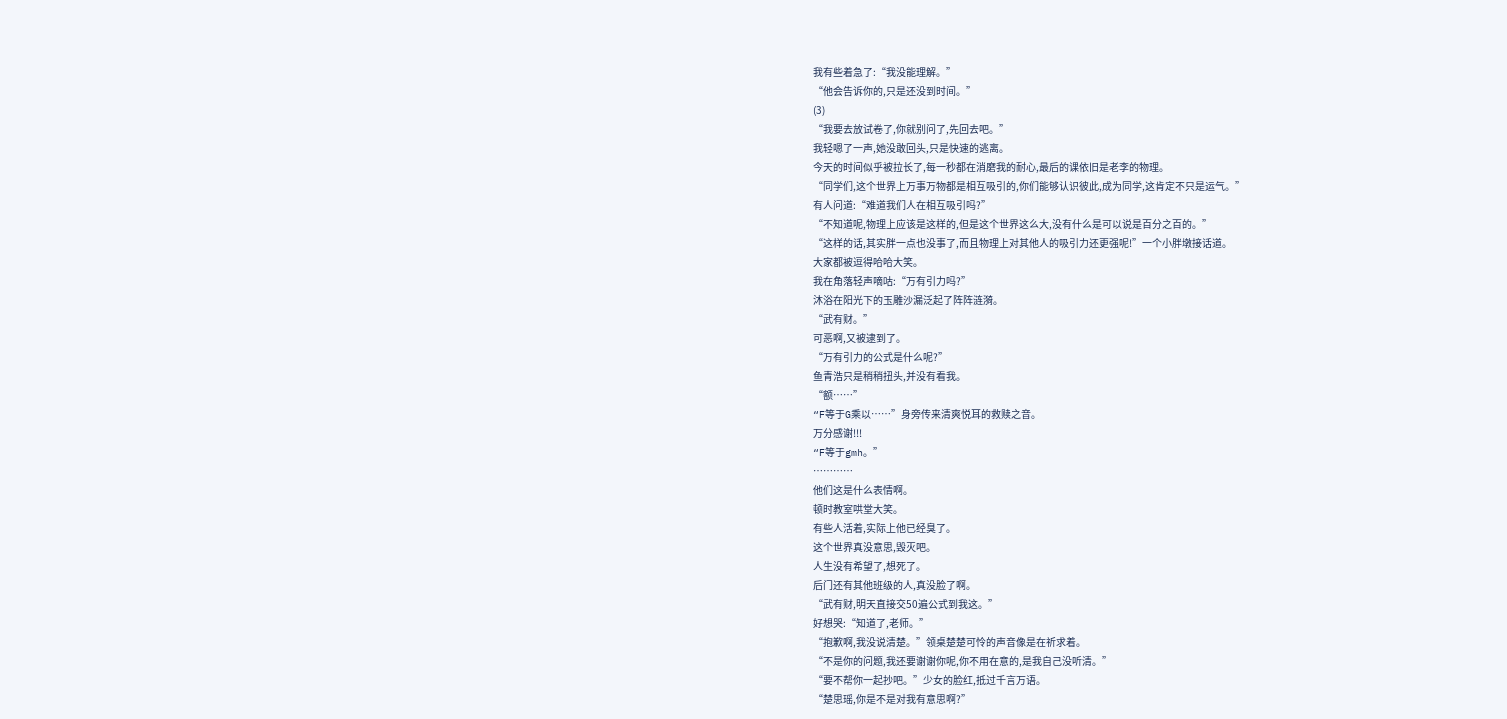我有些着急了:“我没能理解。”
“他会告诉你的,只是还没到时间。”
(3)
“我要去放试卷了,你就别问了,先回去吧。”
我轻嗯了一声,她没敢回头,只是快速的逃离。
今天的时间似乎被拉长了,每一秒都在消磨我的耐心,最后的课依旧是老李的物理。
“同学们,这个世界上万事万物都是相互吸引的,你们能够认识彼此,成为同学,这肯定不只是运气。”
有人问道:“难道我们人在相互吸引吗?”
“不知道呢,物理上应该是这样的,但是这个世界这么大,没有什么是可以说是百分之百的。”
“这样的话,其实胖一点也没事了,而且物理上对其他人的吸引力还更强呢!”一个小胖墩接话道。
大家都被逗得哈哈大笑。
我在角落轻声嘀咕:“万有引力吗?”
沐浴在阳光下的玉雕沙漏泛起了阵阵涟漪。
“武有财。”
可恶啊,又被逮到了。
“万有引力的公式是什么呢?”
鱼青浩只是稍稍扭头,并没有看我。
“额……”
“F等于G乘以……”身旁传来清爽悦耳的救赎之音。
万分感谢!!!
“F等于gmh。”
…………
他们这是什么表情啊。
顿时教室哄堂大笑。
有些人活着,实际上他已经臭了。
这个世界真没意思,毁灭吧。
人生没有希望了,想死了。
后门还有其他班级的人,真没脸了啊。
“武有财,明天直接交50遍公式到我这。”
好想哭:“知道了,老师。”
“抱歉啊,我没说清楚。”领桌楚楚可怜的声音像是在祈求着。
“不是你的问题,我还要谢谢你呢,你不用在意的,是我自己没听清。”
“要不帮你一起抄吧。”少女的脸红,抵过千言万语。
“楚思瑶,你是不是对我有意思啊?”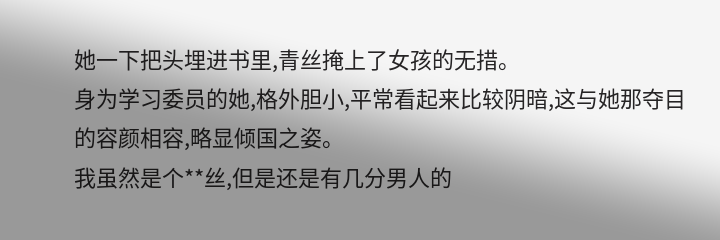她一下把头埋进书里,青丝掩上了女孩的无措。
身为学习委员的她,格外胆小,平常看起来比较阴暗,这与她那夺目的容颜相容,略显倾国之姿。
我虽然是个**丝,但是还是有几分男人的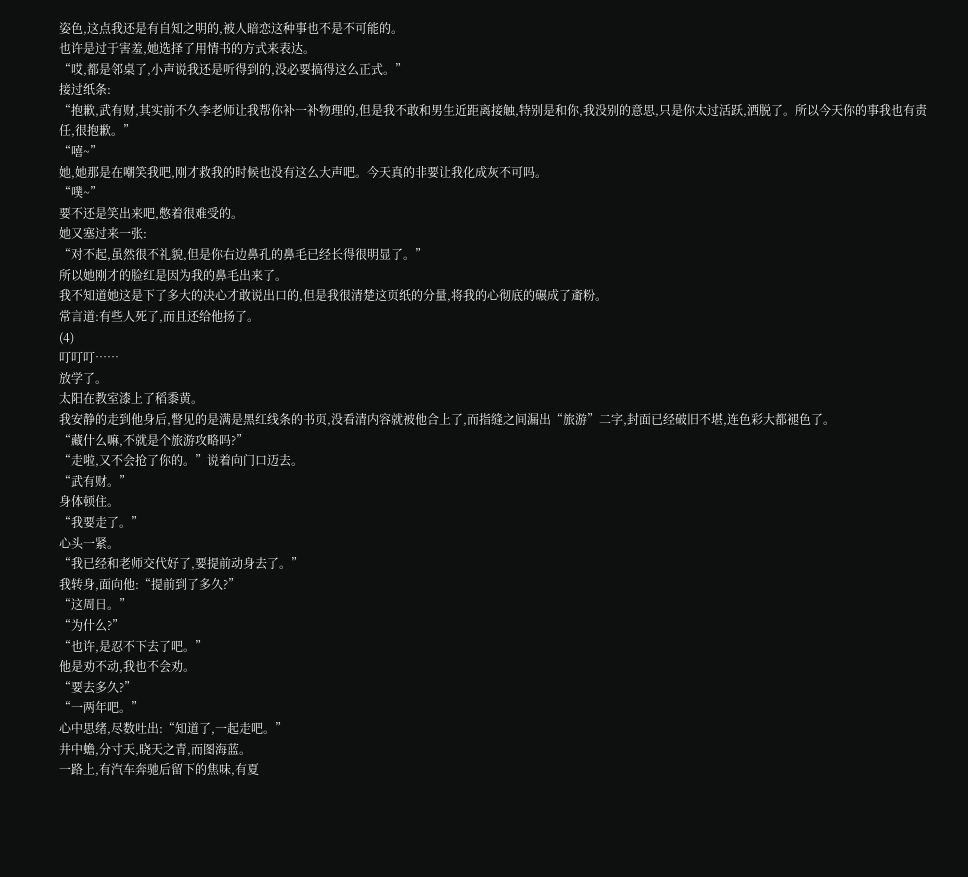姿色,这点我还是有自知之明的,被人暗恋这种事也不是不可能的。
也许是过于害羞,她选择了用情书的方式来表达。
“哎,都是邻桌了,小声说我还是听得到的,没必要搞得这么正式。”
接过纸条:
“抱歉,武有财,其实前不久李老师让我帮你补一补物理的,但是我不敢和男生近距离接触,特别是和你,我没别的意思,只是你太过活跃,洒脱了。所以今天你的事我也有责任,很抱歉。”
“嘻~”
她,她那是在嘲笑我吧,刚才救我的时候也没有这么大声吧。今天真的非要让我化成灰不可吗。
“噗~”
要不还是笑出来吧,憋着很难受的。
她又塞过来一张:
“对不起,虽然很不礼貌,但是你右边鼻孔的鼻毛已经长得很明显了。”
所以她刚才的脸红是因为我的鼻毛出来了。
我不知道她这是下了多大的决心才敢说出口的,但是我很清楚这页纸的分量,将我的心彻底的碾成了齑粉。
常言道:有些人死了,而且还给他扬了。
(4)
叮叮叮……
放学了。
太阳在教室漆上了稻黍黄。
我安静的走到他身后,瞥见的是满是黑红线条的书页,没看清内容就被他合上了,而指缝之间漏出“旅游”二字,封面已经破旧不堪,连色彩大都褪色了。
“藏什么嘛,不就是个旅游攻略吗?”
“走啦,又不会抢了你的。”说着向门口迈去。
“武有财。”
身体顿住。
“我要走了。”
心头一紧。
“我已经和老师交代好了,要提前动身去了。”
我转身,面向他:“提前到了多久?”
“这周日。”
“为什么?”
“也许,是忍不下去了吧。”
他是劝不动,我也不会劝。
“要去多久?”
“一两年吧。”
心中思绪,尽数吐出:“知道了,一起走吧。”
井中蟾,分寸天,晓天之青,而图海蓝。
一路上,有汽车奔驰后留下的焦味,有夏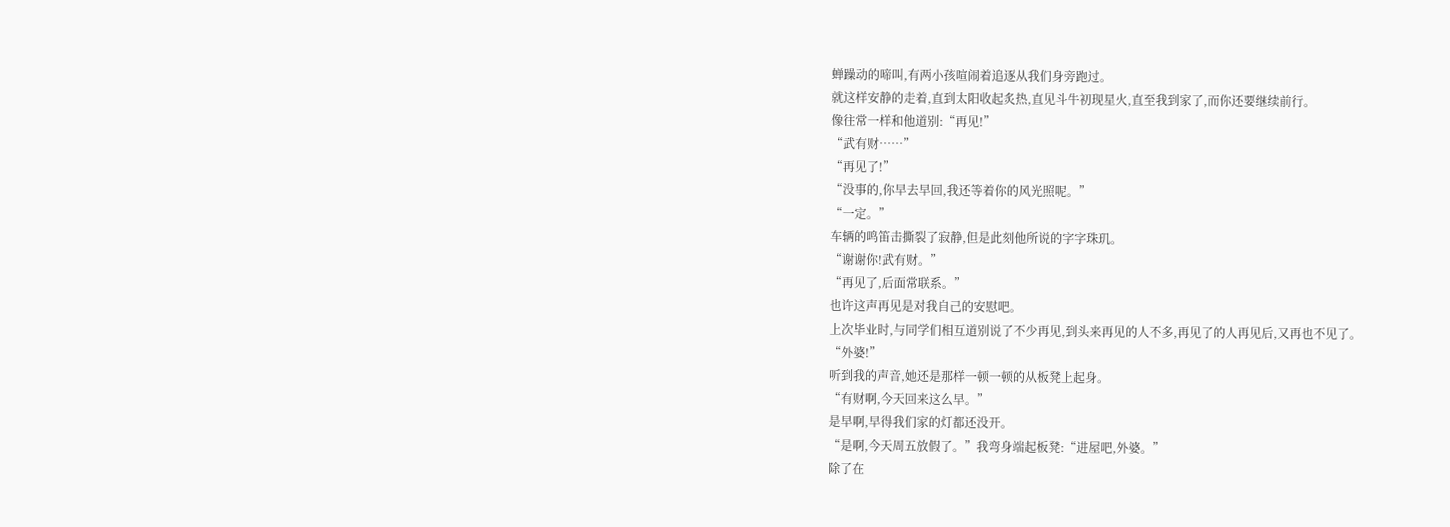蝉躁动的啼叫,有两小孩喧闹着追逐从我们身旁跑过。
就这样安静的走着,直到太阳收起炙热,直见斗牛初现星火,直至我到家了,而你还要继续前行。
像往常一样和他道别:“再见!”
“武有财……”
“再见了!”
“没事的,你早去早回,我还等着你的风光照呢。”
“一定。”
车辆的鸣笛击撕裂了寂静,但是此刻他所说的字字珠玑。
“谢谢你!武有财。”
“再见了,后面常联系。”
也许这声再见是对我自己的安慰吧。
上次毕业时,与同学们相互道别说了不少再见,到头来再见的人不多,再见了的人再见后,又再也不见了。
“外婆!”
听到我的声音,她还是那样一顿一顿的从板凳上起身。
“有财啊,今天回来这么早。”
是早啊,早得我们家的灯都还没开。
“是啊,今天周五放假了。”我弯身端起板凳:“进屋吧,外婆。”
除了在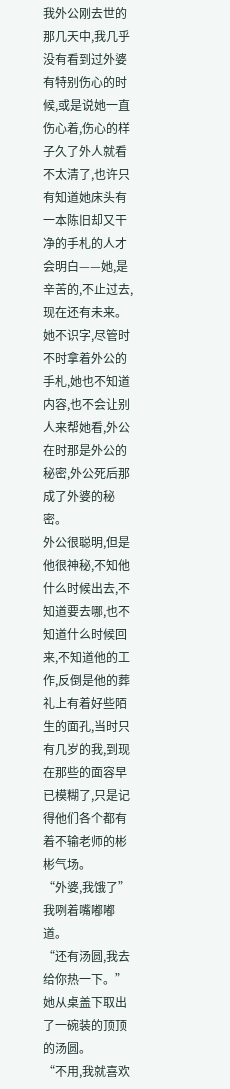我外公刚去世的那几天中,我几乎没有看到过外婆有特别伤心的时候,或是说她一直伤心着,伤心的样子久了外人就看不太清了,也许只有知道她床头有一本陈旧却又干净的手札的人才会明白——她,是辛苦的,不止过去,现在还有未来。
她不识字,尽管时不时拿着外公的手札,她也不知道内容,也不会让别人来帮她看,外公在时那是外公的秘密,外公死后那成了外婆的秘密。
外公很聪明,但是他很神秘,不知他什么时候出去,不知道要去哪,也不知道什么时候回来,不知道他的工作,反倒是他的葬礼上有着好些陌生的面孔,当时只有几岁的我,到现在那些的面容早已模糊了,只是记得他们各个都有着不输老师的彬彬气场。
“外婆,我饿了”我咧着嘴嘟嘟道。
“还有汤圆,我去给你热一下。”她从桌盖下取出了一碗装的顶顶的汤圆。
“不用,我就喜欢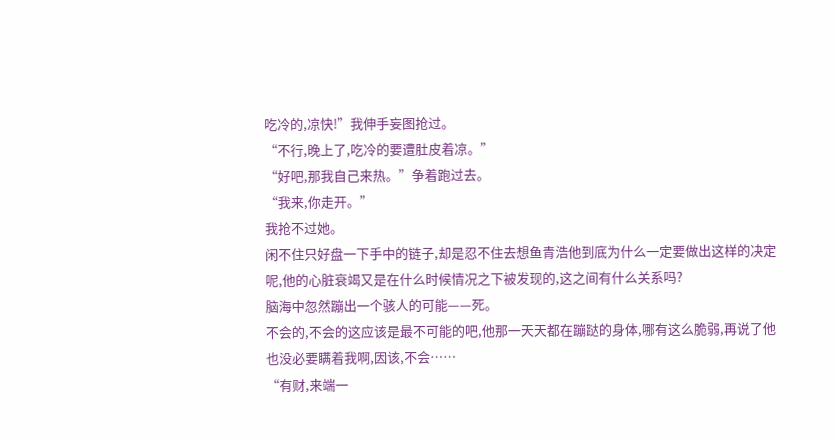吃冷的,凉快!”我伸手妄图抢过。
“不行,晚上了,吃冷的要遭肚皮着凉。”
“好吧,那我自己来热。”争着跑过去。
“我来,你走开。”
我抢不过她。
闲不住只好盘一下手中的链子,却是忍不住去想鱼青浩他到底为什么一定要做出这样的决定呢,他的心脏衰竭又是在什么时候情况之下被发现的,这之间有什么关系吗?
脑海中忽然蹦出一个骇人的可能——死。
不会的,不会的这应该是最不可能的吧,他那一天天都在蹦跶的身体,哪有这么脆弱,再说了他也没必要瞒着我啊,因该,不会……
“有财,来端一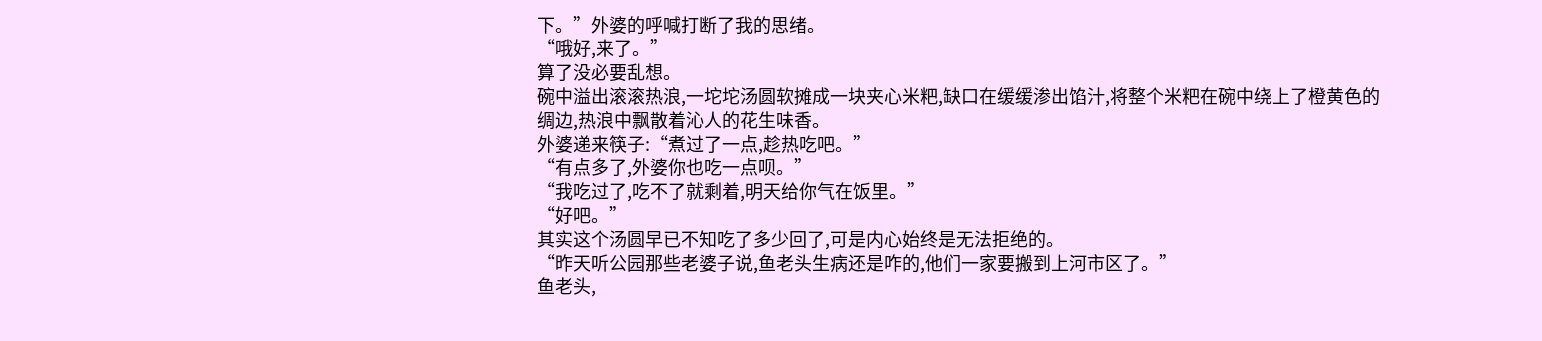下。”外婆的呼喊打断了我的思绪。
“哦好,来了。”
算了没必要乱想。
碗中溢出滚滚热浪,一坨坨汤圆软摊成一块夹心米粑,缺口在缓缓渗出馅汁,将整个米粑在碗中绕上了橙黄色的绸边,热浪中飘散着沁人的花生味香。
外婆递来筷子:“煮过了一点,趁热吃吧。”
“有点多了,外婆你也吃一点呗。”
“我吃过了,吃不了就剩着,明天给你气在饭里。”
“好吧。”
其实这个汤圆早已不知吃了多少回了,可是内心始终是无法拒绝的。
“昨天听公园那些老婆子说,鱼老头生病还是咋的,他们一家要搬到上河市区了。”
鱼老头,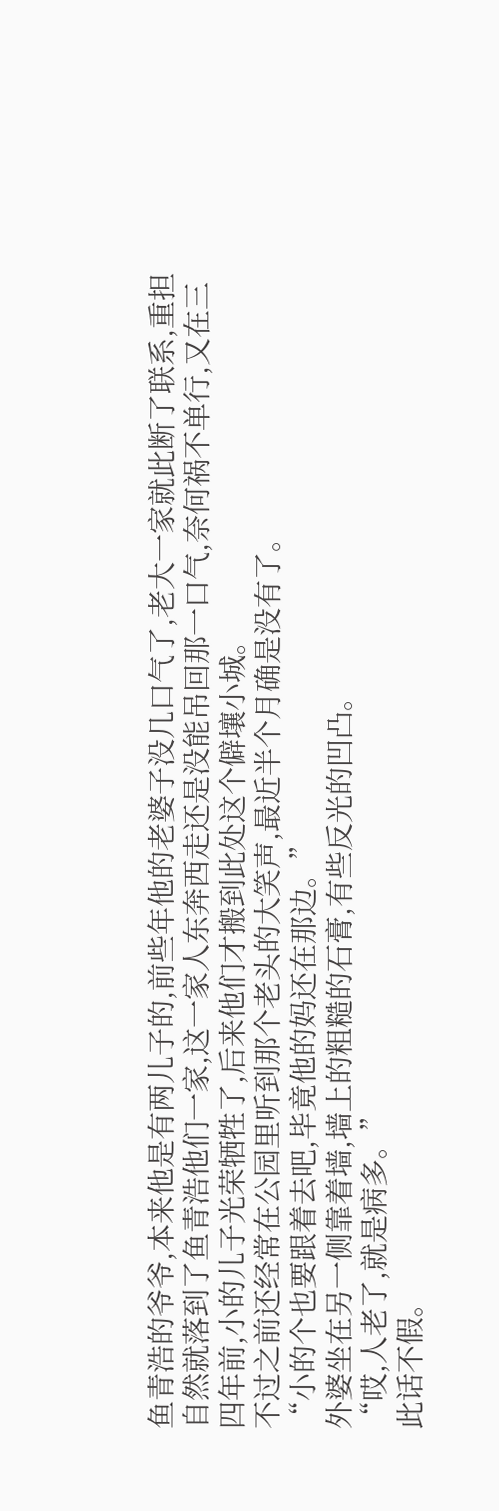鱼青浩的爷爷,本来他是有两儿子的,前些年他的老婆子没几口气了,老大一家就此断了联系,重担自然就落到了鱼青浩他们一家,这一家人东奔西走还是没能吊回那一口气,奈何祸不单行,又在三四年前,小的儿子光荣牺牲了,后来他们才搬到此处这个僻壤小城。
不过之前还经常在公园里听到那个老头的大笑声,最近半个月确是没有了。
“小的个也要跟着去吧,毕竟他的妈还在那边。”
外婆坐在另一侧靠着墙,墙上的粗糙的石膏,有些反光的凹凸。
“哎,人老了,就是病多。”
此话不假。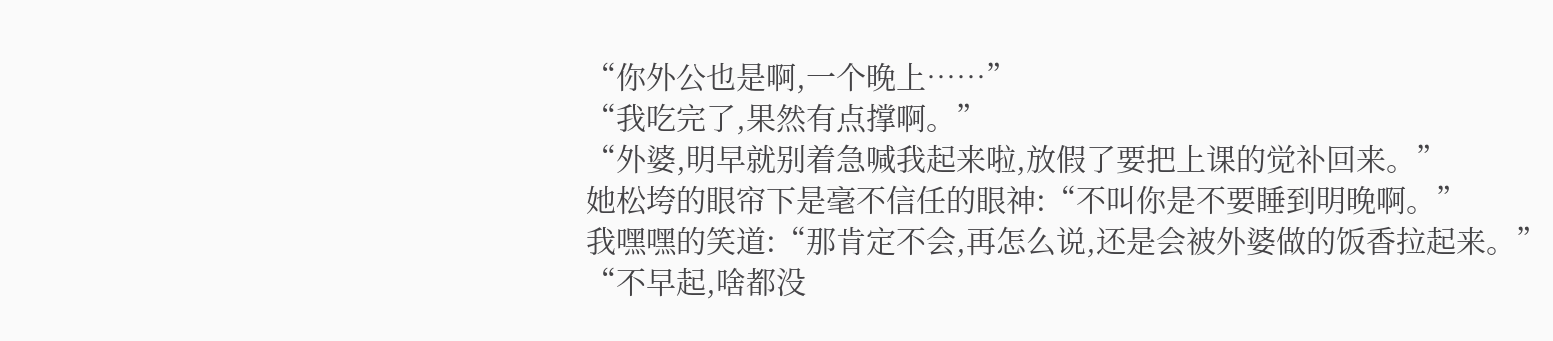“你外公也是啊,一个晚上……”
“我吃完了,果然有点撑啊。”
“外婆,明早就别着急喊我起来啦,放假了要把上课的觉补回来。”
她松垮的眼帘下是毫不信任的眼神:“不叫你是不要睡到明晚啊。”
我嘿嘿的笑道:“那肯定不会,再怎么说,还是会被外婆做的饭香拉起来。”
“不早起,啥都没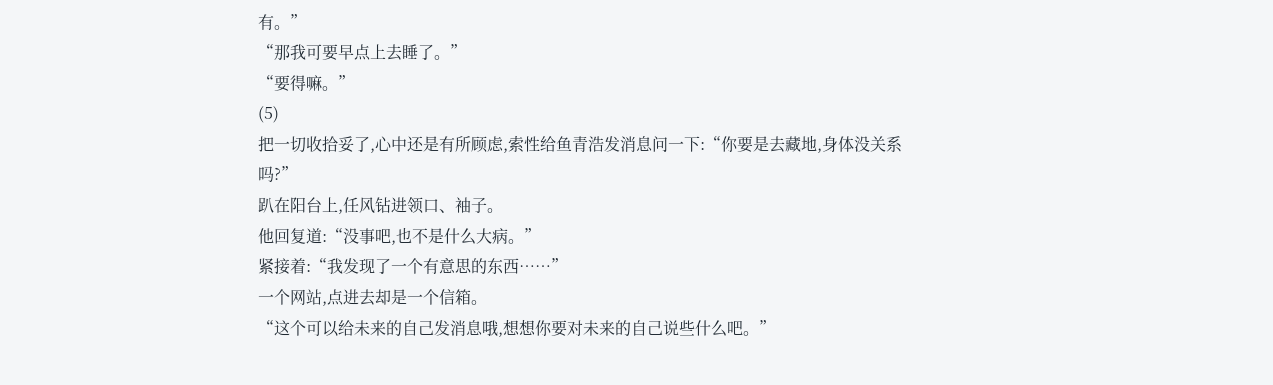有。”
“那我可要早点上去睡了。”
“要得嘛。”
(5)
把一切收拾妥了,心中还是有所顾虑,索性给鱼青浩发消息问一下:“你要是去藏地,身体没关系吗?”
趴在阳台上,任风钻进领口、袖子。
他回复道:“没事吧,也不是什么大病。”
紧接着:“我发现了一个有意思的东西……”
一个网站,点进去却是一个信箱。
“这个可以给未来的自己发消息哦,想想你要对未来的自己说些什么吧。”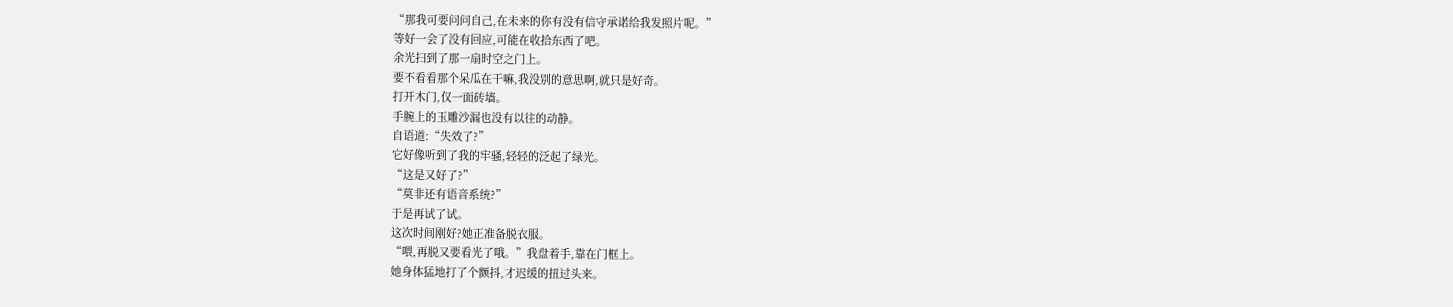“那我可要问问自己,在未来的你有没有信守承诺给我发照片呢。”
等好一会了没有回应,可能在收拾东西了吧。
余光扫到了那一扇时空之门上。
要不看看那个呆瓜在干嘛,我没别的意思啊,就只是好奇。
打开木门,仅一面砖墙。
手腕上的玉雕沙漏也没有以往的动静。
自语道:“失效了?”
它好像听到了我的牢骚,轻轻的泛起了绿光。
“这是又好了?”
“莫非还有语音系统?”
于是再试了试。
这次时间刚好?她正准备脱衣服。
“喂,再脱又要看光了哦。”我盘着手,靠在门框上。
她身体猛地打了个颤抖,才迟缓的扭过头来。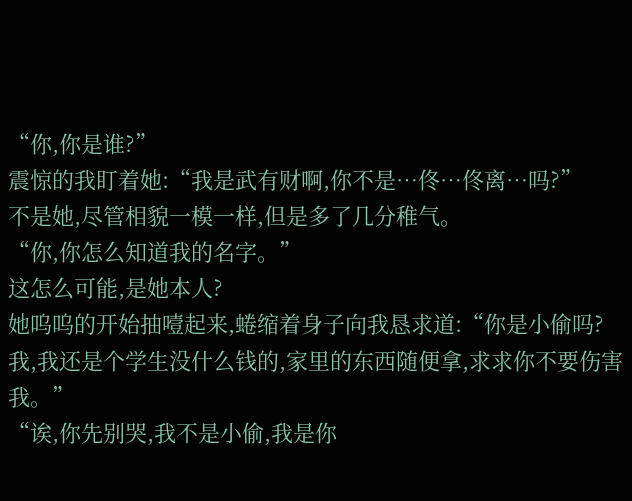“你,你是谁?”
震惊的我盯着她:“我是武有财啊,你不是…佟…佟离…吗?”
不是她,尽管相貌一模一样,但是多了几分稚气。
“你,你怎么知道我的名字。”
这怎么可能,是她本人?
她呜呜的开始抽噎起来,蜷缩着身子向我恳求道:“你是小偷吗?我,我还是个学生没什么钱的,家里的东西随便拿,求求你不要伤害我。”
“诶,你先别哭,我不是小偷,我是你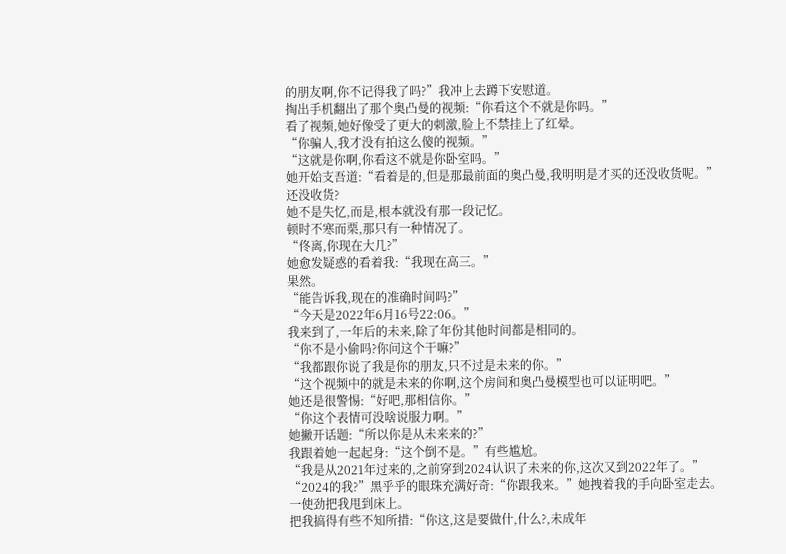的朋友啊,你不记得我了吗?”我冲上去蹲下安慰道。
掏出手机翻出了那个奥凸曼的视频:“你看这个不就是你吗。”
看了视频,她好像受了更大的刺激,脸上不禁挂上了红晕。
“你骗人,我才没有拍这么傻的视频。”
“这就是你啊,你看这不就是你卧室吗。”
她开始支吾道:“看着是的,但是那最前面的奥凸曼,我明明是才买的还没收货呢。”
还没收货?
她不是失忆,而是,根本就没有那一段记忆。
顿时不寒而栗,那只有一种情况了。
“佟离,你现在大几?”
她愈发疑惑的看着我:“我现在高三。”
果然。
“能告诉我,现在的准确时间吗?”
“今天是2022年6月16号22:06。”
我来到了,一年后的未来,除了年份其他时间都是相同的。
“你不是小偷吗?你问这个干嘛?”
“我都跟你说了我是你的朋友,只不过是未来的你。”
“这个视频中的就是未来的你啊,这个房间和奥凸曼模型也可以证明吧。”
她还是很警惕:“好吧,那相信你。”
“你这个表情可没啥说服力啊。”
她撇开话题:“所以你是从未来来的?”
我跟着她一起起身:“这个倒不是。”有些尴尬。
“我是从2021年过来的,之前穿到2024认识了未来的你,这次又到2022年了。”
“2024的我?”黑乎乎的眼珠充满好奇:“你跟我来。”她拽着我的手向卧室走去。
一使劲把我甩到床上。
把我搞得有些不知所措:“你这,这是要做什,什么?,未成年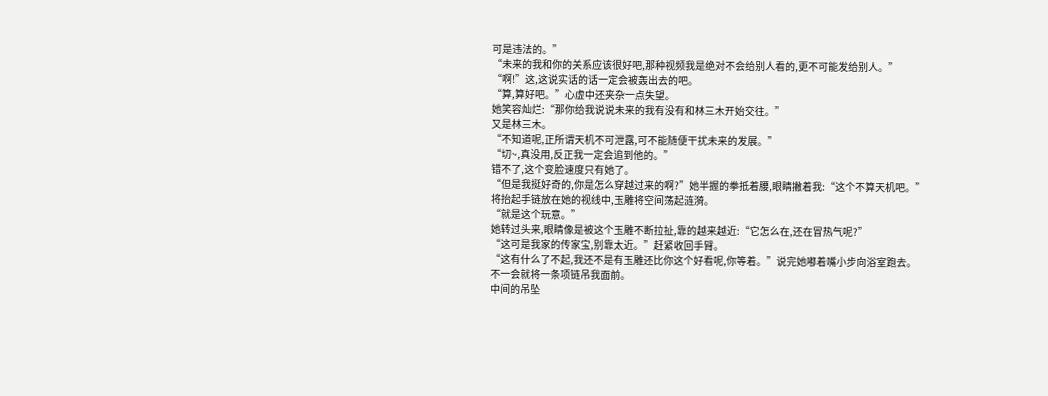可是违法的。”
“未来的我和你的关系应该很好吧,那种视频我是绝对不会给别人看的,更不可能发给别人。”
“啊!”这,这说实话的话一定会被轰出去的吧。
“算,算好吧。”心虚中还夹杂一点失望。
她笑容灿烂:“那你给我说说未来的我有没有和林三木开始交往。”
又是林三木。
“不知道呢,正所谓天机不可泄露,可不能随便干扰未来的发展。”
“切~,真没用,反正我一定会追到他的。”
错不了,这个变脸速度只有她了。
“但是我挺好奇的,你是怎么穿越过来的啊?”她半握的拳抵着腰,眼睛撇着我:“这个不算天机吧。”
将抬起手链放在她的视线中,玉雕将空间荡起涟漪。
“就是这个玩意。”
她转过头来,眼睛像是被这个玉雕不断拉扯,靠的越来越近:“它怎么在,还在冒热气呢?”
“这可是我家的传家宝,别靠太近。”赶紧收回手臂。
“这有什么了不起,我还不是有玉雕还比你这个好看呢,你等着。”说完她嘟着嘴小步向浴室跑去。
不一会就将一条项链吊我面前。
中间的吊坠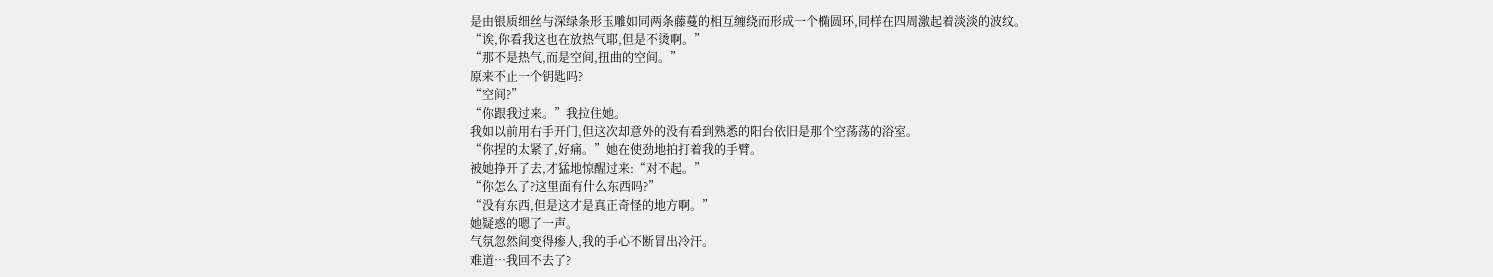是由银质细丝与深绿条形玉雕如同两条藤蔓的相互缠绕而形成一个椭圆环,同样在四周激起着淡淡的波纹。
“诶,你看我这也在放热气耶,但是不烫啊。”
“那不是热气,而是空间,扭曲的空间。”
原来不止一个钥匙吗?
“空间?”
“你跟我过来。”我拉住她。
我如以前用右手开门,但这次却意外的没有看到熟悉的阳台依旧是那个空荡荡的浴室。
“你捏的太紧了,好痛。”她在使劲地拍打着我的手臂。
被她挣开了去,才猛地惊醒过来:“对不起。”
“你怎么了?这里面有什么东西吗?”
“没有东西,但是这才是真正奇怪的地方啊。”
她疑惑的嗯了一声。
气氛忽然间变得瘆人,我的手心不断冒出冷汗。
难道…我回不去了?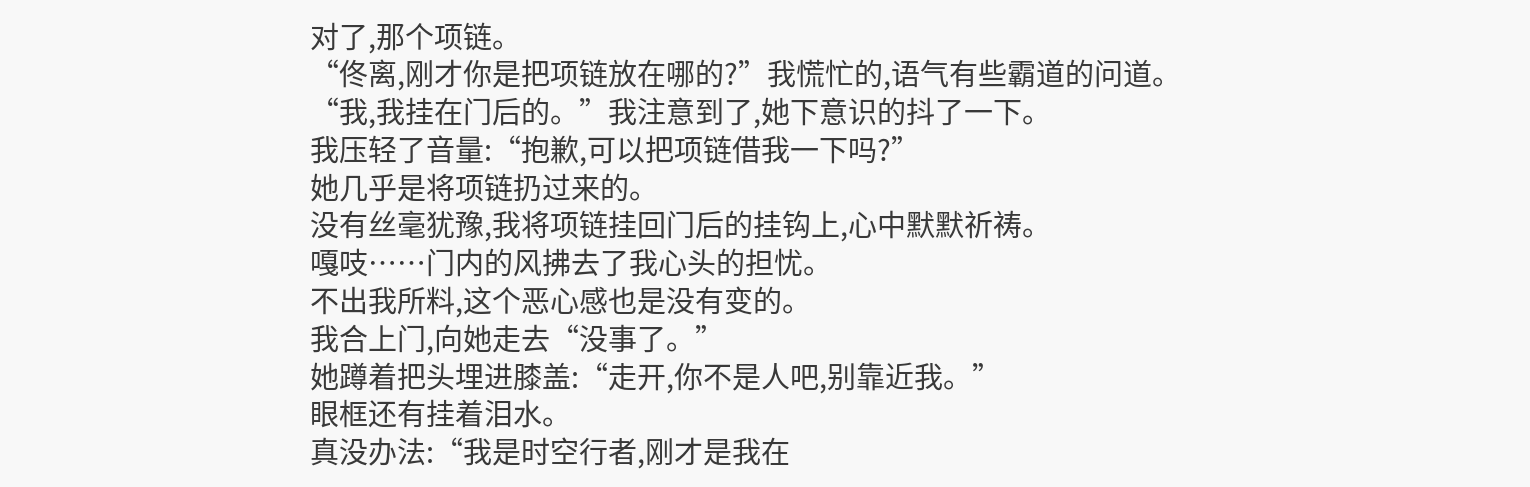对了,那个项链。
“佟离,刚才你是把项链放在哪的?”我慌忙的,语气有些霸道的问道。
“我,我挂在门后的。”我注意到了,她下意识的抖了一下。
我压轻了音量:“抱歉,可以把项链借我一下吗?”
她几乎是将项链扔过来的。
没有丝毫犹豫,我将项链挂回门后的挂钩上,心中默默祈祷。
嘎吱……门内的风拂去了我心头的担忧。
不出我所料,这个恶心感也是没有变的。
我合上门,向她走去“没事了。”
她蹲着把头埋进膝盖:“走开,你不是人吧,别靠近我。”
眼框还有挂着泪水。
真没办法:“我是时空行者,刚才是我在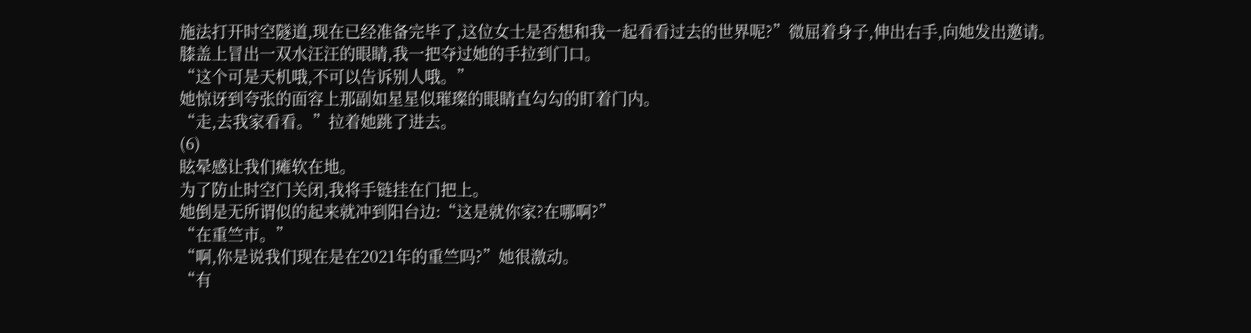施法打开时空隧道,现在已经准备完毕了,这位女士是否想和我一起看看过去的世界呢?”微屈着身子,伸出右手,向她发出邀请。
膝盖上冒出一双水汪汪的眼睛,我一把夺过她的手拉到门口。
“这个可是天机哦,不可以告诉别人哦。”
她惊讶到夸张的面容上那副如星星似璀璨的眼睛直勾勾的盯着门内。
“走,去我家看看。”拉着她跳了进去。
(6)
眩晕感让我们瘫软在地。
为了防止时空门关闭,我将手链挂在门把上。
她倒是无所谓似的起来就冲到阳台边:“这是就你家?在哪啊?”
“在重竺市。”
“啊,你是说我们现在是在2021年的重竺吗?”她很激动。
“有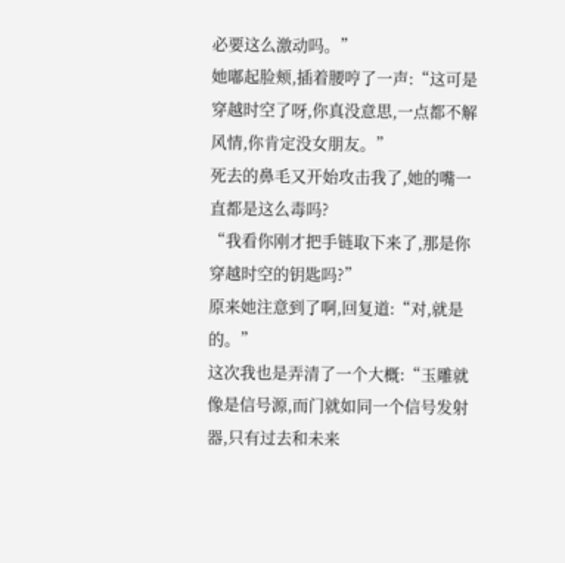必要这么激动吗。”
她嘟起脸颊,插着腰哼了一声:“这可是穿越时空了呀,你真没意思,一点都不解风情,你肯定没女朋友。”
死去的鼻毛又开始攻击我了,她的嘴一直都是这么毒吗?
“我看你刚才把手链取下来了,那是你穿越时空的钥匙吗?”
原来她注意到了啊,回复道:“对,就是的。”
这次我也是弄清了一个大概:“玉雕就像是信号源,而门就如同一个信号发射器,只有过去和未来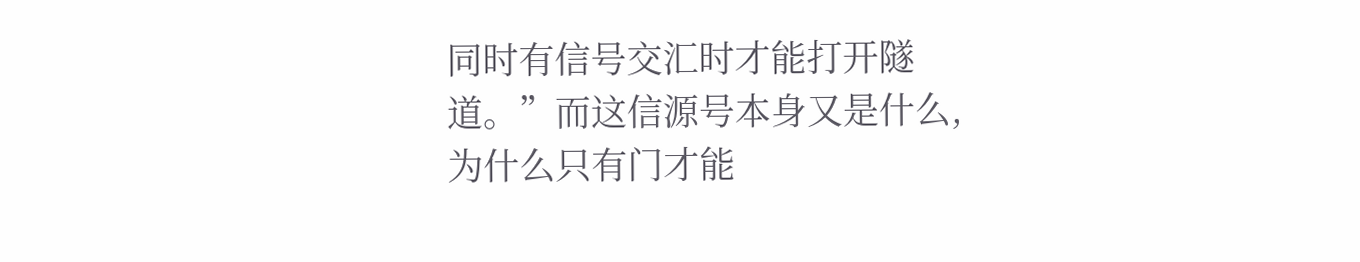同时有信号交汇时才能打开隧道。”而这信源号本身又是什么,为什么只有门才能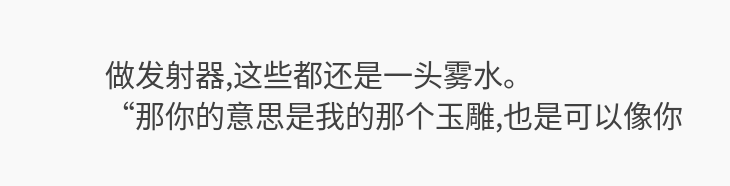做发射器,这些都还是一头雾水。
“那你的意思是我的那个玉雕,也是可以像你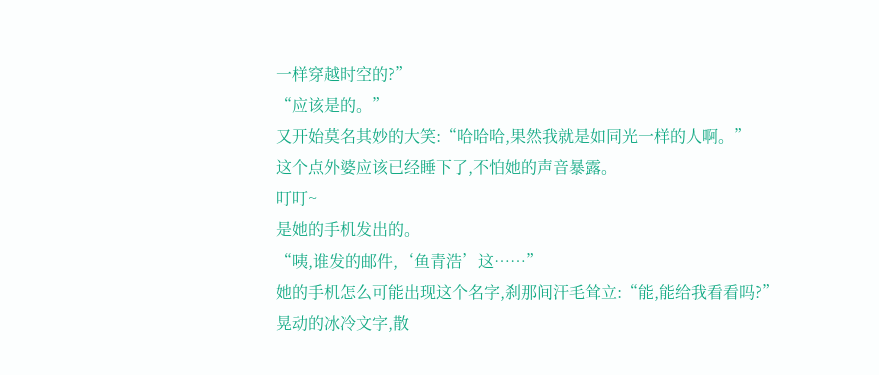一样穿越时空的?”
“应该是的。”
又开始莫名其妙的大笑:“哈哈哈,果然我就是如同光一样的人啊。”
这个点外婆应该已经睡下了,不怕她的声音暴露。
叮叮~
是她的手机发出的。
“咦,谁发的邮件,‘鱼青浩’这……”
她的手机怎么可能出现这个名字,刹那间汗毛耸立:“能,能给我看看吗?”
晃动的冰冷文字,散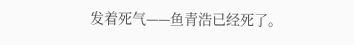发着死气——鱼青浩已经死了。